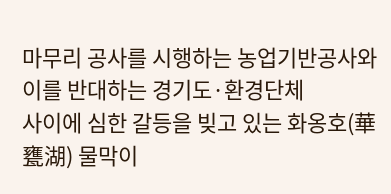마무리 공사를 시행하는 농업기반공사와 이를 반대하는 경기도·환경단체
사이에 심한 갈등을 빚고 있는 화옹호(華甕湖) 물막이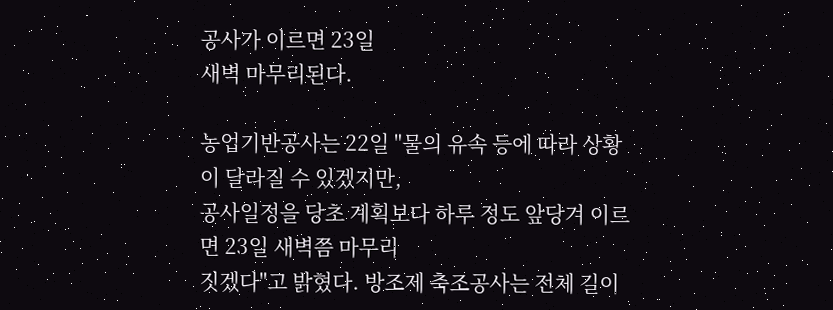공사가 이르면 23일
새벽 마무리된다.

농업기반공사는 22일 "물의 유속 등에 따라 상황이 달라질 수 있겠지만,
공사일정을 당초 계획보다 하루 정도 앞당겨 이르면 23일 새벽쯤 마무리
짓겠다"고 밝혔다. 방조제 축조공사는 전체 길이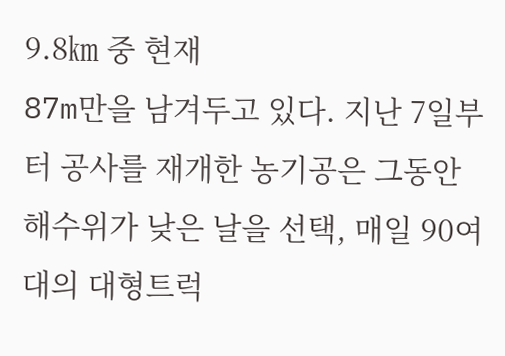9.8㎞ 중 현재
87m만을 남겨두고 있다. 지난 7일부터 공사를 재개한 농기공은 그동안
해수위가 낮은 날을 선택, 매일 90여대의 대형트럭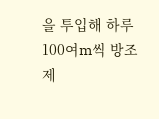을 투입해 하루
100여m씩 방조제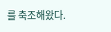를 축조해왔다.